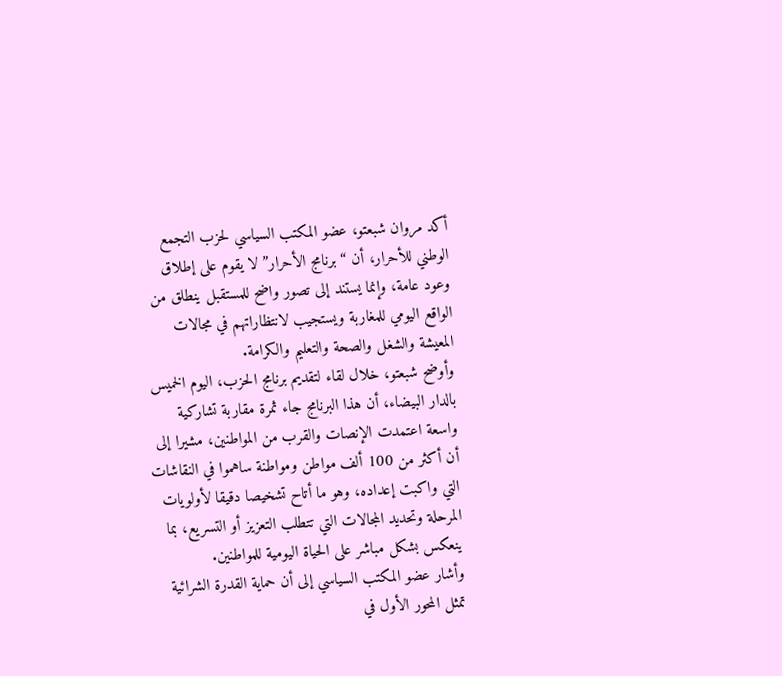أكد مروان شبعتو، عضو المكتب السياسي لحزب التجمع الوطني للأحرار، أن “برنامج الأحرار” لا يقوم على إطلاق وعود عامة، وإنما يستند إلى تصور واضح للمستقبل ينطلق من الواقع اليومي للمغاربة ويستجيب لانتظاراتهم في مجالات المعيشة والشغل والصحة والتعليم والكرامة.
وأوضح شبعتو، خلال لقاء لتقديم برنامج الحزب، اليوم الخميس بالدار البيضاء، أن هذا البرنامج جاء ثمرة مقاربة تشاركية واسعة اعتمدت الإنصات والقرب من المواطنين، مشيرا إلى أن أكثر من 100 ألف مواطن ومواطنة ساهموا في النقاشات التي واكبت إعداده، وهو ما أتاح تشخيصا دقيقا لأولويات المرحلة وتحديد المجالات التي تتطلب التعزيز أو التسريع، بما ينعكس بشكل مباشر على الحياة اليومية للمواطنين.
وأشار عضو المكتب السياسي إلى أن حماية القدرة الشرائية تمثل المحور الأول في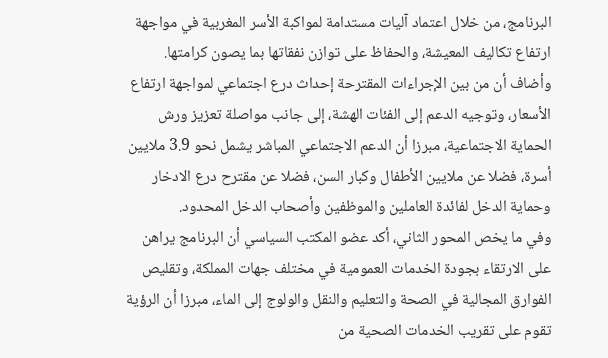البرنامج، من خلال اعتماد آليات مستدامة لمواكبة الأسر المغربية في مواجهة ارتفاع تكاليف المعيشة، والحفاظ على توازن نفقاتها بما يصون كرامتها.
وأضاف أن من بين الإجراءات المقترحة إحداث درع اجتماعي لمواجهة ارتفاع الأسعار، وتوجيه الدعم إلى الفئات الهشة، إلى جانب مواصلة تعزيز ورش الحماية الاجتماعية، مبرزا أن الدعم الاجتماعي المباشر يشمل نحو 3.9 ملايين أسرة، فضلا عن ملايين الأطفال وكبار السن، فضلا عن مقترح درع الادخار وحماية الدخل لفائدة العاملين والموظفين وأصحاب الدخل المحدود.
وفي ما يخص المحور الثاني، أكد عضو المكتب السياسي أن البرنامج يراهن على الارتقاء بجودة الخدمات العمومية في مختلف جهات المملكة، وتقليص الفوارق المجالية في الصحة والتعليم والنقل والولوج إلى الماء، مبرزا أن الرؤية تقوم على تقريب الخدمات الصحية من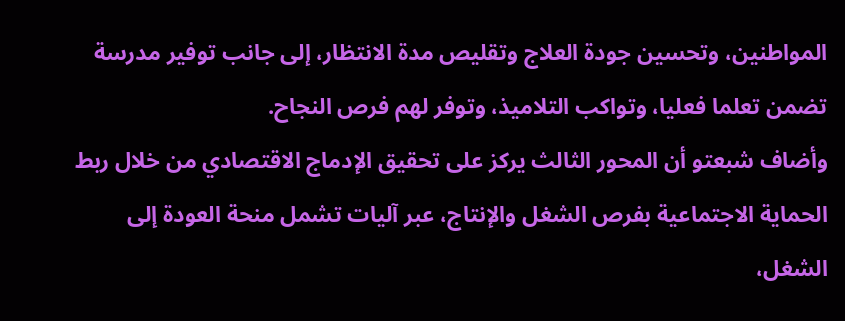المواطنين، وتحسين جودة العلاج وتقليص مدة الانتظار، إلى جانب توفير مدرسة تضمن تعلما فعليا، وتواكب التلاميذ، وتوفر لهم فرص النجاح.
وأضاف شبعتو أن المحور الثالث يركز على تحقيق الإدماج الاقتصادي من خلال ربط الحماية الاجتماعية بفرص الشغل والإنتاج، عبر آليات تشمل منحة العودة إلى الشغل،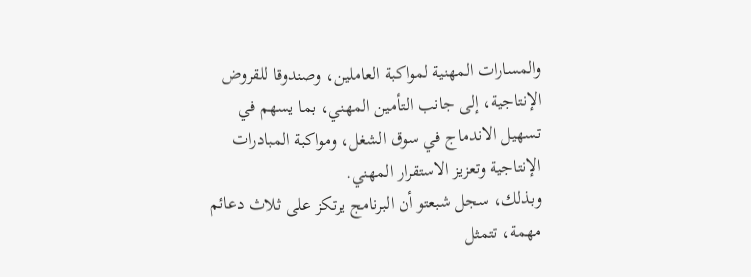والمسارات المهنية لمواكبة العاملين، وصندوقا للقروض الإنتاجية، إلى جانب التأمين المهني، بما يسهم في تسهيل الاندماج في سوق الشغل، ومواكبة المبادرات الإنتاجية وتعزيز الاستقرار المهني.
وبذلك، سجل شبعتو أن البرنامج يرتكز على ثلاث دعائم مهمة، تتمثل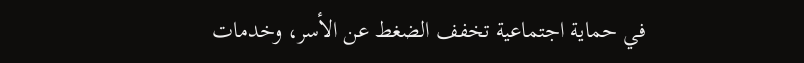في حماية اجتماعية تخفف الضغط عن الأسر، وخدمات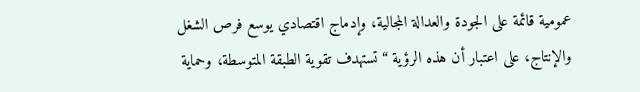عمومية قائمة على الجودة والعدالة المجالية، وإدماج اقتصادي يوسع فرص الشغل والإنتاج، على اعتبار أن هذه الرؤية “تستهدف تقوية الطبقة المتوسطة، وحماية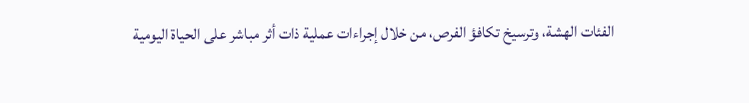الفئات الهشة، وترسيخ تكافؤ الفرص، من خلال إجراءات عملية ذات أثر مباشر على الحياة اليومية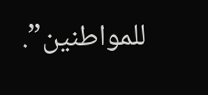للمواطنين”.